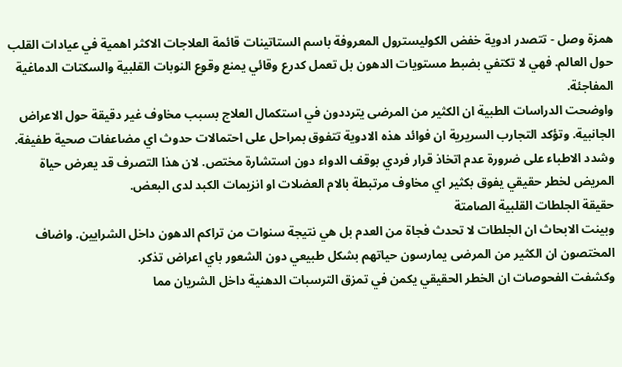همزة وصل - تتصدر ادوية خفض الكوليسترول المعروفة باسم الستاتينات قائمة العلاجات الاكثر اهمية في عيادات القلب حول العالم. فهي لا تكتفي بضبط مستويات الدهون بل تعمل كدرع وقائي يمنع وقوع النوبات القلبية والسكتات الدماغية المفاجئة.
واوضحت الدراسات الطبية ان الكثير من المرضى يترددون في استكمال العلاج بسبب مخاوف غير دقيقة حول الاعراض الجانبية. وتؤكد التجارب السريرية ان فوائد هذه الادوية تتفوق بمراحل على احتمالات حدوث اي مضاعفات صحية طفيفة.
وشدد الاطباء على ضرورة عدم اتخاذ قرار فردي بوقف الدواء دون استشارة مختص. لان هذا التصرف قد يعرض حياة المريض لخطر حقيقي يفوق بكثير اي مخاوف مرتبطة بالام العضلات او انزيمات الكبد لدى البعض.
حقيقة الجلطات القلبية الصامتة
وبينت الابحاث ان الجلطات لا تحدث فجاة من العدم بل هي نتيجة سنوات من تراكم الدهون داخل الشرايين. واضاف المختصون ان الكثير من المرضى يمارسون حياتهم بشكل طبيعي دون الشعور باي اعراض تذكر.
وكشفت الفحوصات ان الخطر الحقيقي يكمن في تمزق الترسبات الدهنية داخل الشريان مما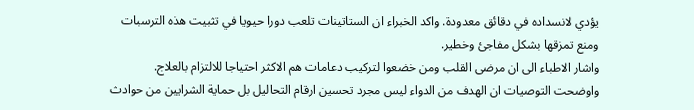يؤدي لانسداده في دقائق معدودة. واكد الخبراء ان الستاتينات تلعب دورا حيويا في تثبيت هذه الترسبات ومنع تمزقها بشكل مفاجئ وخطير.
واشار الاطباء الى ان مرضى القلب ومن خضعوا لتركيب دعامات هم الاكثر احتياجا للالتزام بالعلاج. واوضحت التوصيات ان الهدف من الدواء ليس مجرد تحسين ارقام التحاليل بل حماية الشرايين من حوادث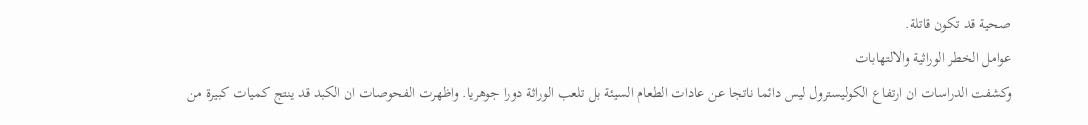صحية قد تكون قاتلة.
عوامل الخطر الوراثية والالتهابات
وكشفت الدراسات ان ارتفاع الكوليسترول ليس دائما ناتجا عن عادات الطعام السيئة بل تلعب الوراثة دورا جوهريا. واظهرت الفحوصات ان الكبد قد ينتج كميات كبيرة من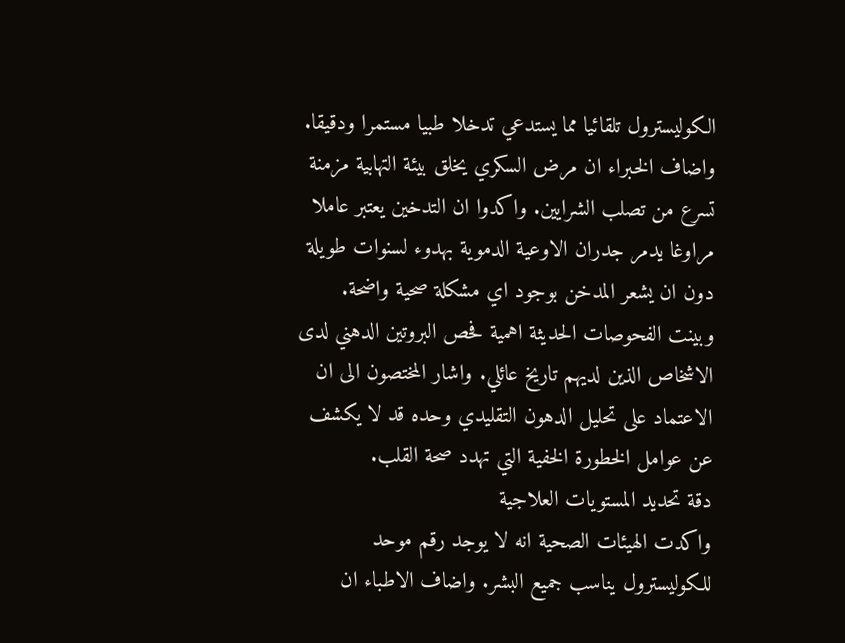الكوليسترول تلقائيا مما يستدعي تدخلا طبيا مستمرا ودقيقا.
واضاف الخبراء ان مرض السكري يخلق بيئة التهابية مزمنة تسرع من تصلب الشرايين. واكدوا ان التدخين يعتبر عاملا مراوغا يدمر جدران الاوعية الدموية بهدوء لسنوات طويلة دون ان يشعر المدخن بوجود اي مشكلة صحية واضحة.
وبينت الفحوصات الحديثة اهمية فحص البروتين الدهني لدى الاشخاص الذين لديهم تاريخ عائلي. واشار المختصون الى ان الاعتماد على تحليل الدهون التقليدي وحده قد لا يكشف عن عوامل الخطورة الخفية التي تهدد صحة القلب.
دقة تحديد المستويات العلاجية
واكدت الهيئات الصحية انه لا يوجد رقم موحد للكوليسترول يناسب جميع البشر. واضاف الاطباء ان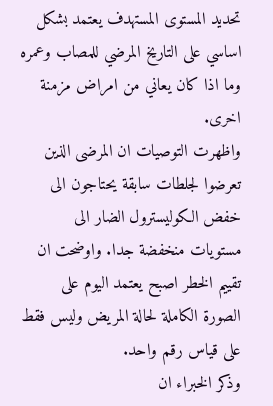تحديد المستوى المستهدف يعتمد بشكل اساسي على التاريخ المرضي للمصاب وعمره وما اذا كان يعاني من امراض مزمنة اخرى.
واظهرت التوصيات ان المرضى الذين تعرضوا لجلطات سابقة يحتاجون الى خفض الكوليسترول الضار الى مستويات منخفضة جدا. واوضحت ان تقييم الخطر اصبح يعتمد اليوم على الصورة الكاملة لحالة المريض وليس فقط على قياس رقم واحد.
وذكر الخبراء ان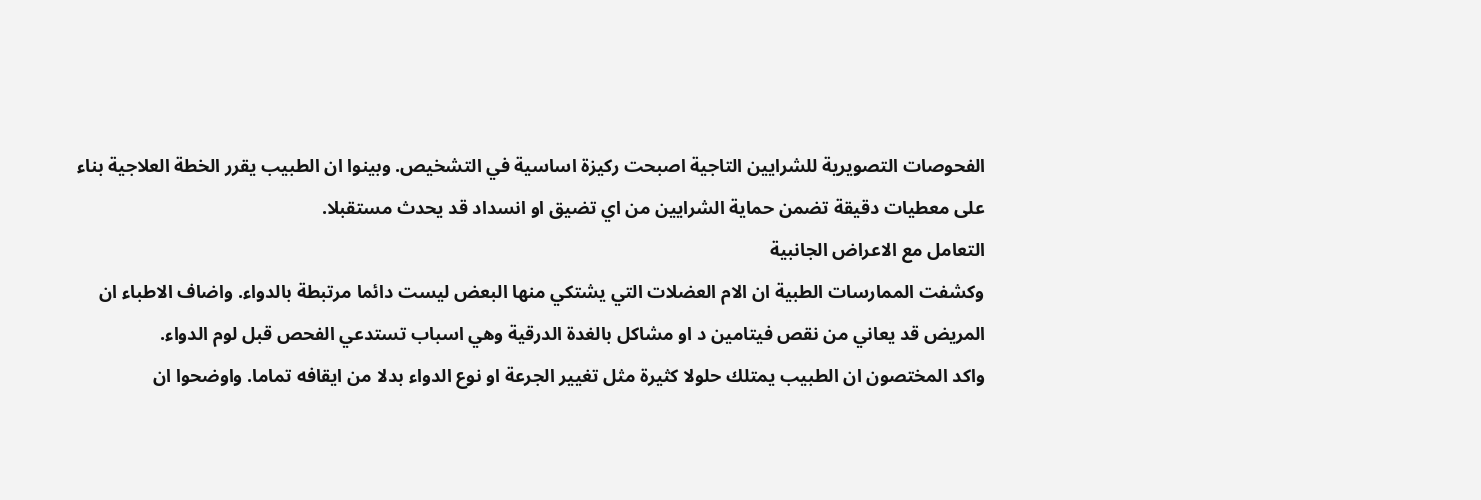الفحوصات التصويرية للشرايين التاجية اصبحت ركيزة اساسية في التشخيص. وبينوا ان الطبيب يقرر الخطة العلاجية بناء على معطيات دقيقة تضمن حماية الشرايين من اي تضيق او انسداد قد يحدث مستقبلا.
التعامل مع الاعراض الجانبية
وكشفت الممارسات الطبية ان الام العضلات التي يشتكي منها البعض ليست دائما مرتبطة بالدواء. واضاف الاطباء ان المريض قد يعاني من نقص فيتامين د او مشاكل بالغدة الدرقية وهي اسباب تستدعي الفحص قبل لوم الدواء.
واكد المختصون ان الطبيب يمتلك حلولا كثيرة مثل تغيير الجرعة او نوع الدواء بدلا من ايقافه تماما. واوضحوا ان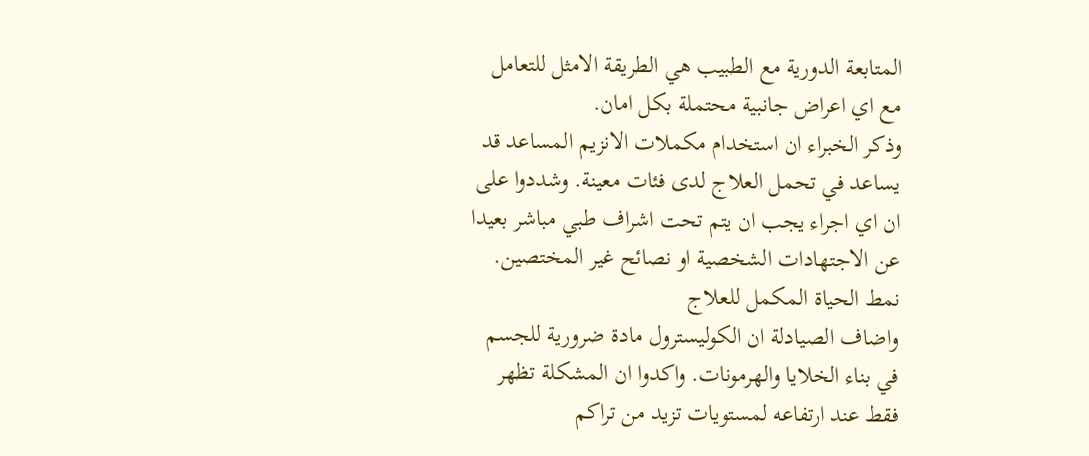المتابعة الدورية مع الطبيب هي الطريقة الامثل للتعامل مع اي اعراض جانبية محتملة بكل امان.
وذكر الخبراء ان استخدام مكملات الانزيم المساعد قد يساعد في تحمل العلاج لدى فئات معينة. وشددوا على ان اي اجراء يجب ان يتم تحت اشراف طبي مباشر بعيدا عن الاجتهادات الشخصية او نصائح غير المختصين.
نمط الحياة المكمل للعلاج
واضاف الصيادلة ان الكوليسترول مادة ضرورية للجسم في بناء الخلايا والهرمونات. واكدوا ان المشكلة تظهر فقط عند ارتفاعه لمستويات تزيد من تراكم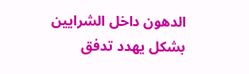الدهون داخل الشرايين بشكل يهدد تدفق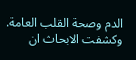الدم وصحة القلب العامة.
وكشفت الابحاث ان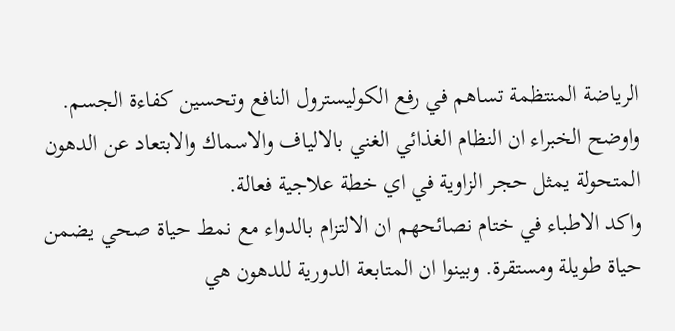الرياضة المنتظمة تساهم في رفع الكوليسترول النافع وتحسين كفاءة الجسم. واوضح الخبراء ان النظام الغذائي الغني بالالياف والاسماك والابتعاد عن الدهون المتحولة يمثل حجر الزاوية في اي خطة علاجية فعالة.
واكد الاطباء في ختام نصائحهم ان الالتزام بالدواء مع نمط حياة صحي يضمن حياة طويلة ومستقرة. وبينوا ان المتابعة الدورية للدهون هي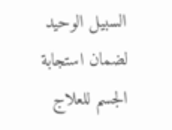السبيل الوحيد لضمان استجابة الجسم للعلاج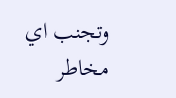وتجنب اي مخاطر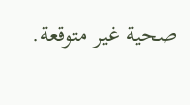صحية غير متوقعة.